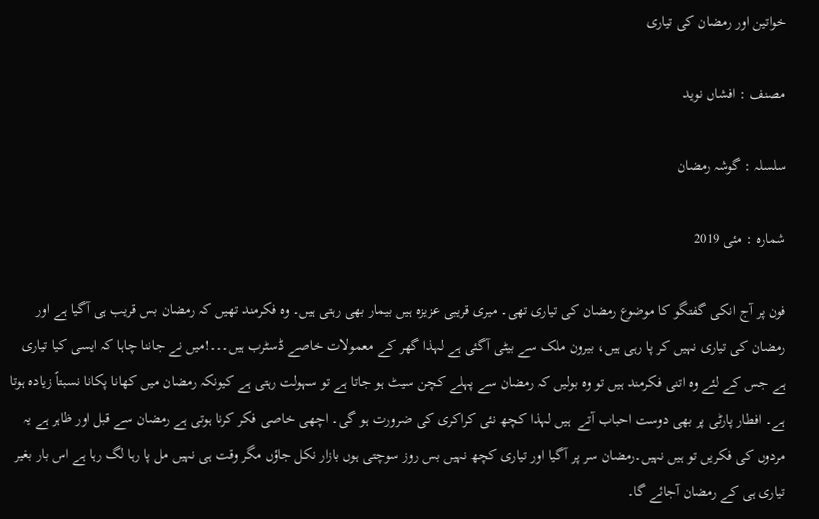خواتین اور رمضان کی تیاری

مصنف : افشاں نوید

سلسلہ : گوشہ رمضان

شمارہ : مئی 2019

فون پر آج انکی گفتگو کا موضوع رمضان کی تیاری تھی۔ میری قریبی عزیزہ ہیں بیمار بھی رہتی ہیں۔ وہ فکرمند تھیں کہ رمضان بس قریب ہی آگیا ہے اور رمضان کی تیاری نہیں کر پا رہی ہیں، بیرون ملک سے بیٹی آگئی ہے لہذا گھر کے معمولات خاصے ڈسٹرب ہیں۔۔۔!میں نے جاننا چاہا کہ ایسی کیا تیاری ہے جس کے لئے وہ اتنی فکرمند ہیں تو وہ بولیں کہ رمضان سے پہلے کچن سیٹ ہو جاتا ہے تو سہولت رہتی ہے کیونکہ رمضان میں کھانا پکانا نسبتاً زیادہ ہوتا ہے۔ افطار پارٹی پر بھی دوست احباب آتے  ہیں لہذا کچھ نئی کراکری کی ضرورت ہو گی۔ اچھی خاصی فکر کرنا ہوتی ہے رمضان سے قبل اور ظاہر ہے یہ مردوں کی فکریں تو ہیں نہیں۔رمضان سر پر آگیا اور تیاری کچھ نہیں بس روز سوچتی ہوں بازار نکل جاؤں مگر وقت ہی نہیں مل پا رہا لگ رہا ہے اس بار بغیر تیاری ہی کے رمضان آجائے گا۔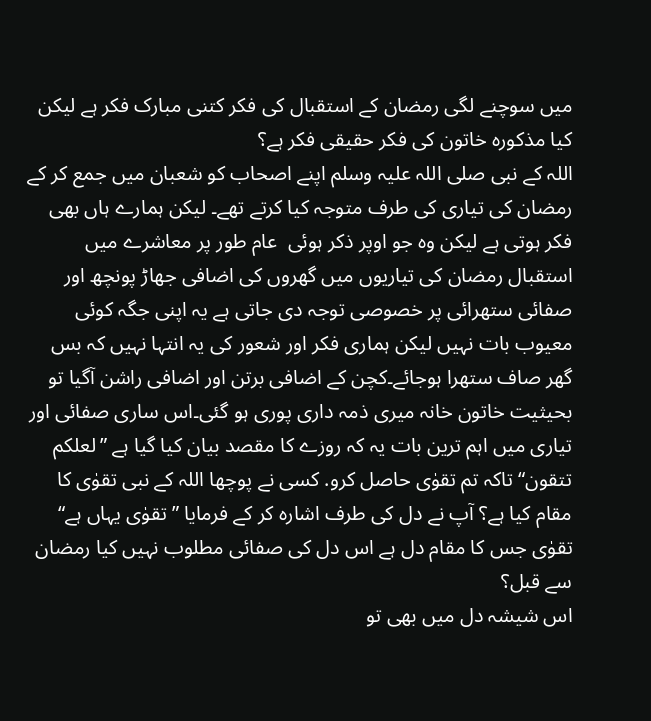میں سوچنے لگی رمضان کے استقبال کی فکر کتنی مبارک فکر ہے لیکن کیا مذکورہ خاتون کی فکر حقیقی فکر ہے؟
اللہ کے نبی صلی اللہ علیہ وسلم اپنے اصحاب کو شعبان میں جمع کر کے رمضان کی تیاری کی طرف متوجہ کیا کرتے تھے۔ لیکن ہمارے ہاں بھی فکر ہوتی ہے لیکن وہ جو اوپر ذکر ہوئی  عام طور پر معاشرے میں استقبال رمضان کی تیاریوں میں گھروں کی اضافی جھاڑ پونچھ اور صفائی ستھرائی پر خصوصی توجہ دی جاتی ہے یہ اپنی جگہ کوئی معیوب بات نہیں لیکن ہماری فکر اور شعور کی یہ انتہا نہیں کہ بس گھر صاف ستھرا ہوجائے۔کچن کے اضافی برتن اور اضافی راشن آگیا تو بحیثیت خاتون خانہ میری ذمہ داری پوری ہو گئی۔اس ساری صفائی اور تیاری میں اہم ترین بات یہ کہ روزے کا مقصد بیان کیا گیا ہے ”لعلکم تتقون“تاکہ تم تقوٰی حاصل کرو. کسی نے پوچھا اللہ کے نبی تقوٰی کا مقام کیا ہے؟ آپ نے دل کی طرف اشارہ کر کے فرمایا ”تقوٰی یہاں ہے“ تقوٰی جس کا مقام دل ہے اس دل کی صفائی مطلوب نہیں کیا رمضان سے قبل؟
اس شیشہ دل میں بھی تو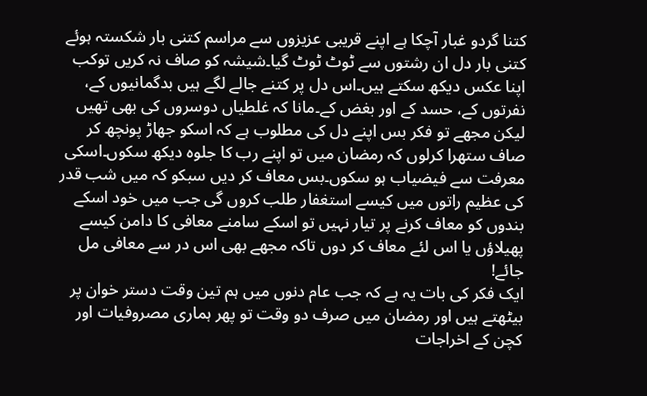کتنا گردو غبار آچکا ہے اپنے قریبی عزیزوں سے مراسم کتنی بار شکستہ ہوئے کتنی بار دل ان رشتوں سے ٹوٹ ٹوٹ گیا۔شیشہ کو صاف نہ کریں توکب اپنا عکس دیکھ سکتے ہیں۔اس دل پر کتنے جالے لگے ہیں بدگمانیوں کے، نفرتوں کے، حسد کے اور بغض کے۔مانا کہ غلطیاں دوسروں کی بھی تھیں لیکن مجھے تو فکر بس اپنے دل کی مطلوب ہے کہ اسکو جھاڑ پونچھ کر صاف ستھرا کرلوں کہ رمضان میں تو اپنے رب کا جلوہ دیکھ سکوں۔اسکی معرفت سے فیضیاب ہو سکوں۔بس معاف کر دیں سبکو کہ میں شب قدر کی عظیم راتوں میں کیسے استغفار طلب کروں گی جب میں خود اسکے بندوں کو معاف کرنے پر تیار نہیں تو اسکے سامنے معافی کا دامن کیسے پھیلاؤں یا اس لئے معاف کر دوں تاکہ مجھے بھی اس در سے معافی مل جائے!
ایک فکر کی بات یہ ہے کہ جب عام دنوں میں ہم تین وقت دستر خوان پر بیٹھتے ہیں اور رمضان میں صرف دو وقت تو پھر ہماری مصروفیات اور کچن کے اخراجات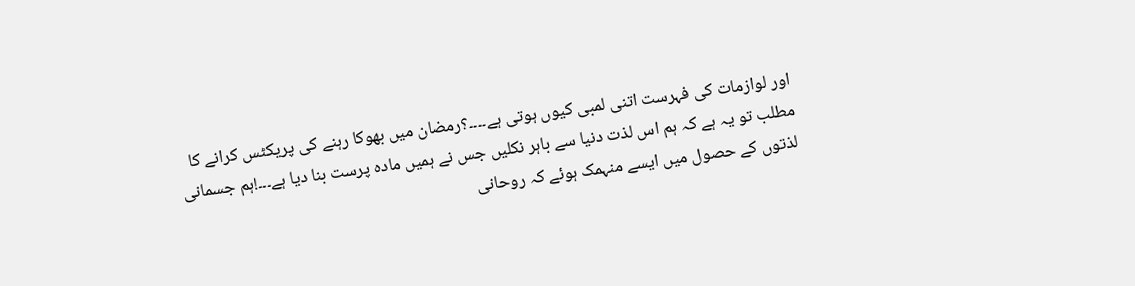اور لوازمات کی فہرست اتنی لمبی کیوں ہوتی ہے۔۔۔۔؟رمضان میں بھوکا رہنے کی پریکٹس کرانے کا مطلب تو یہ ہے کہ ہم اس لذت دنیا سے باہر نکلیں جس نے ہمیں مادہ پرست بنا دیا ہے۔۔۔!ہم جسمانی لذتوں کے حصول میں ایسے منہمک ہوئے کہ روحانی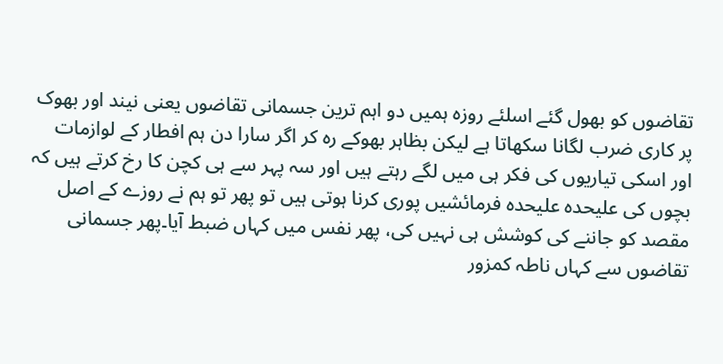تقاضوں کو بھول گئے اسلئے روزہ ہمیں دو اہم ترین جسمانی تقاضوں یعنی نیند اور بھوک پر کاری ضرب لگانا سکھاتا ہے لیکن بظاہر بھوکے رہ کر اگر سارا دن ہم افطار کے لوازمات اور اسکی تیاریوں کی فکر ہی میں لگے رہتے ہیں اور سہ پہر سے ہی کچن کا رخ کرتے ہیں کہ بچوں کی علیحدہ علیحدہ فرمائشیں پوری کرنا ہوتی ہیں تو پھر تو ہم نے روزے کے اصل مقصد کو جاننے کی کوشش ہی نہیں کی، پھر نفس میں کہاں ضبط آیا۔پھر جسمانی تقاضوں سے کہاں ناطہ کمزور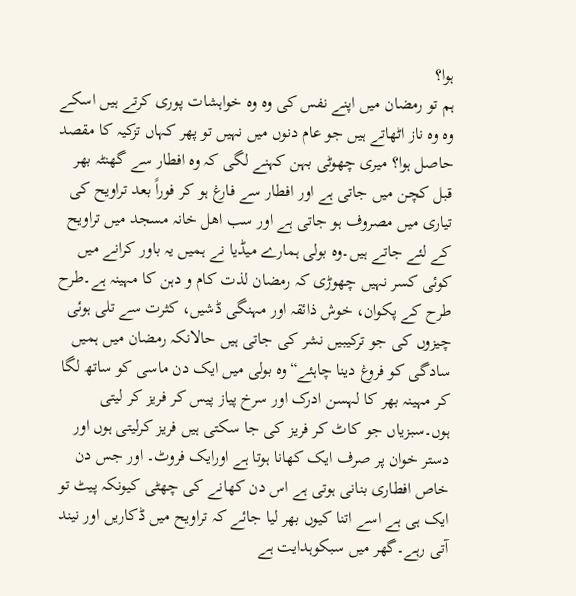ہوا؟
ہم تو رمضان میں اپنے نفس کی وہ وہ خواہشات پوری کرتے ہیں اسکے وہ وہ ناز اٹھاتے ہیں جو عام دنوں میں نہیں تو پھر کہاں تزکیہ کا مقصد حاصل ہوا؟ میری چھوٹی بہن کہنے لگی کہ وہ افطار سے گھنٹہ بھر قبل کچن میں جاتی ہے اور افطار سے فارغ ہو کر فوراً بعد تراویح کی تیاری میں مصروف ہو جاتی ہے اور سب اھل خانہ مسجد میں تراویح کے لئے جاتے ہیں۔وہ بولی ہمارے میڈیا نے ہمیں یہ باور کرانے میں کوئی کسر نہیں چھوڑی کہ رمضان لذت کام و دہن کا مہینہ ہے۔طرح طرح کے پکوان، خوش ذائقہ اور مہنگی ڈشیں، کثرت سے تلی ہوئی چیزوں کی جو ترکیبیں نشر کی جاتی ہیں حالانکہ رمضان میں ہمیں سادگی کو فروغ دینا چاہئے“وہ بولی میں ایک دن ماسی کو ساتھ لگا کر مہینہ بھر کا لہسن ادرک اور سرخ پیاز پیس کر فریز کر لیتی ہوں۔سبزیاں جو کاٹ کر فریز کی جا سکتی ہیں فریز کرلیتی ہوں اور دستر خوان پر صرف ایک کھانا ہوتا ہے اورایک فروٹ۔ اور جس دن خاص افطاری بنانی ہوتی ہے اس دن کھانے کی چھٹی کیونکہ پیٹ تو ایک ہی ہے اسے اتنا کیوں بھر لیا جائے کہ تراویح میں ڈکاریں اور نیند آتی رہے۔گھر میں سبکوہدایت ہے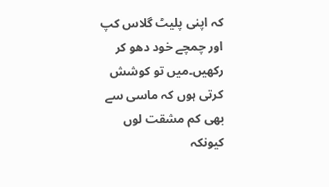کہ اپنی پلیٹ گلاس کپ اور چمچے خود دھو کر رکھیں۔میں تو کوشش کرتی ہوں کہ ماسی سے بھی کم مشقت لوں کیونکہ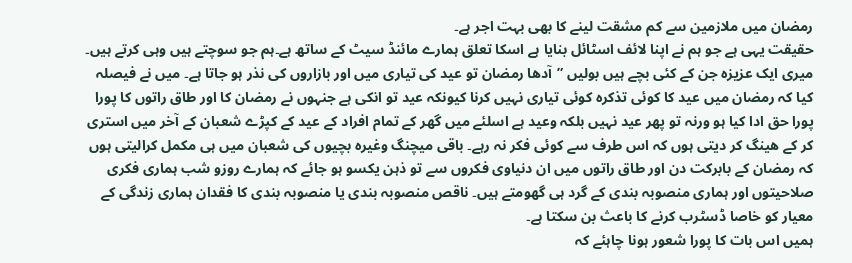رمضان میں ملازمین سے کم مشقت لینے کا بھی بہت اجر ہے۔
حقیقت یہی ہے جو ہم نے اپنا لائف اسٹائل بنایا ہے اسکا تعلق ہمارے مائنڈ سیٹ کے ساتھ ہے۔ہم جو سوچتے ہیں وہی کرتے ہیں۔ میری ایک عزیزہ جن کے کئی بچے ہیں بولیں ”آدھا رمضان تو عید کی تیاری میں اور بازاروں کی نذر ہو جاتا ہے۔ میں نے فیصلہ کیا کہ رمضان میں عید کا کوئی تذکرہ کوئی تیاری نہیں کرنا کیونکہ عید تو انکی ہے جنہوں نے رمضان کا اور طاق راتوں کا پورا پورا حق ادا کیا ہو ورنہ تو پھر عید نہیں بلکہ وعید ہے اسلئے میں گھر کے تمام افراد کے عید کے کپڑے شعبان کے آخر میں استری کر کے ھینگ کر دیتی ہوں کہ اس طرف سے کوئی فکر نہ رہے۔ باقی میچنگ وغیرہ بچیوں کی شعبان میں ہی مکمل کرالیتی ہوں کہ رمضان کے بابرکت دن اور طاق راتوں میں ان دنیاوی فکروں سے تو ذہن یکسو ہو جائے کہ ہمارے روزو شب ہماری فکری صلاحیتوں اور ہماری منصوبہ بندی کے گرد ہی گھومتے ہیں۔ ناقص منصوبہ بندی یا منصوبہ بندی کا فقدان ہماری زندگی کے معیار کو خاصا ڈسٹرب کرنے کا باعث بن سکتا ہے۔
ہمیں اس بات کا پورا شعور ہونا چاہئے کہ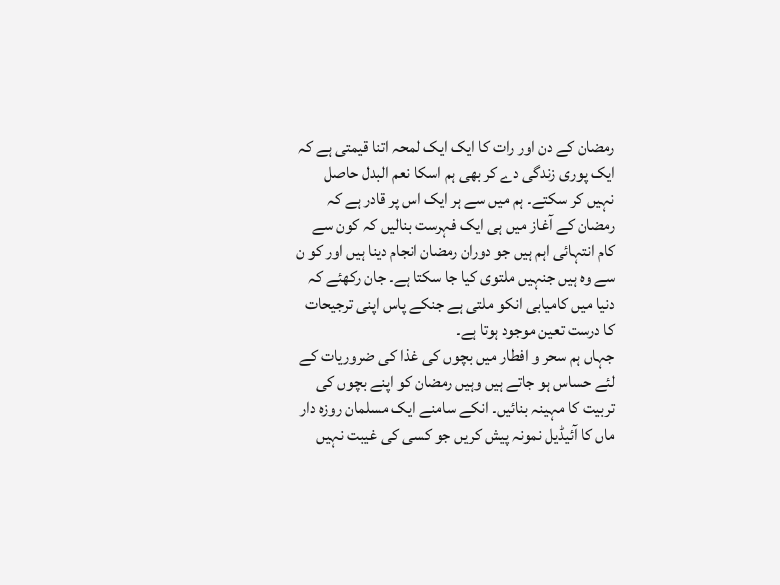رمضان کے دن اور رات کا ایک ایک لمحہ اتنا قیمتی ہے کہ ایک پوری زندگی دے کر بھی ہم اسکا نعم البدل حاصل نہیں کر سکتے۔ ہم میں سے ہر ایک اس پر قادر ہے کہ رمضان کے آغاز میں ہی ایک فہرست بنالیں کہ کون سے کام انتہائی اہم ہیں جو دوران رمضان انجام دینا ہیں اور کو ن سے وہ ہیں جنہیں ملتوی کیا جا سکتا ہے۔ جان رکھئے کہ دنیا میں کامیابی انکو ملتی ہے جنکے پاس اپنی ترجیحات کا درست تعین موجود ہوتا ہے۔
جہاں ہم سحر و افطار میں بچوں کی غذا کی ضروریات کے لئے حساس ہو جاتے ہیں وہیں رمضان کو اپنے بچوں کی تربیت کا مہینہ بنائیں۔ انکے سامنے ایک مسلمان روزہ دار ماں کا آئیڈیل نمونہ پیش کریں جو کسی کی غیبت نہیں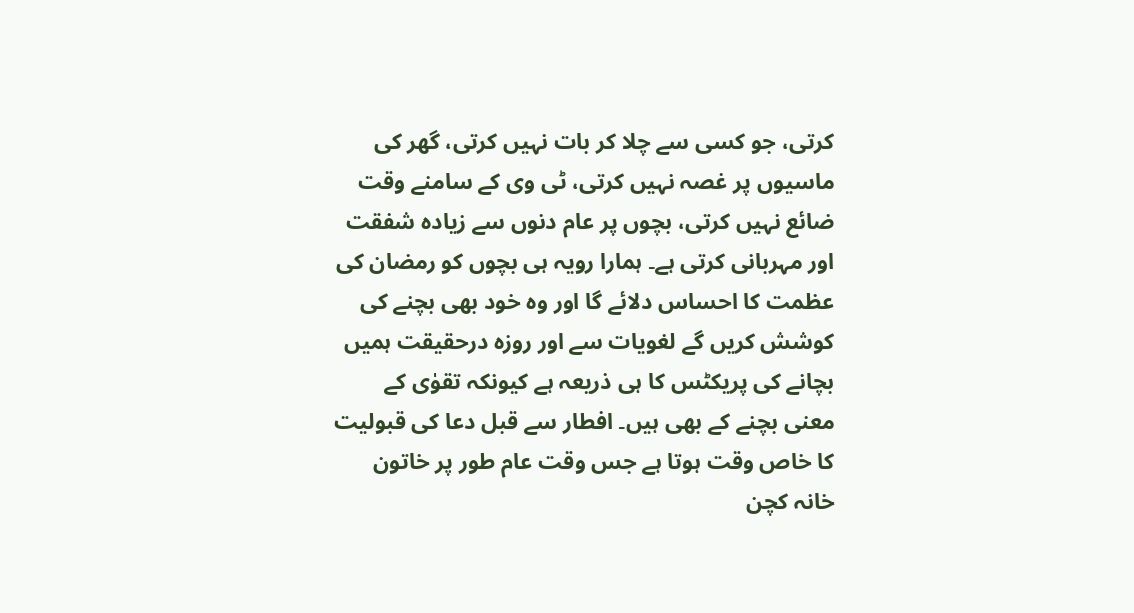کرتی، جو کسی سے چلا کر بات نہیں کرتی، گھر کی ماسیوں پر غصہ نہیں کرتی، ٹی وی کے سامنے وقت ضائع نہیں کرتی، بچوں پر عام دنوں سے زیادہ شفقت اور مہربانی کرتی ہے۔ ہمارا رویہ ہی بچوں کو رمضان کی عظمت کا احساس دلائے گا اور وہ خود بھی بچنے کی کوشش کریں گے لغویات سے اور روزہ درحقیقت ہمیں بچانے کی پریکٹس کا ہی ذریعہ ہے کیونکہ تقوٰی کے معنی بچنے کے بھی ہیں۔ افطار سے قبل دعا کی قبولیت کا خاص وقت ہوتا ہے جس وقت عام طور پر خاتون خانہ کچن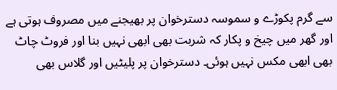سے گرم پکوڑے و سموسہ دسترخوان پر بھیجنے میں مصروف ہوتی ہے اور گھر میں چیخ و پکار کہ شربت بھی ابھی نہیں بنا اور فروٹ چاٹ بھی ابھی مکس نہیں ہوئی۔ دسترخوان پر پلیٹیں اور گلاس بھی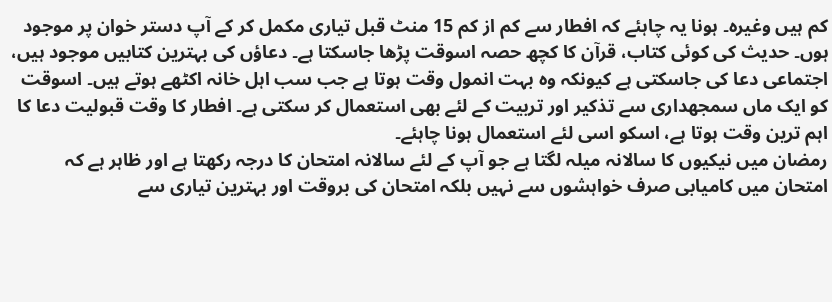کم ہیں وغیرہ۔ ہونا یہ چاہئے کہ افطار سے کم از کم 15 منٹ قبل تیاری مکمل کر کے آپ دستر خوان پر موجود ہوں۔ حدیث کی کوئی کتاب، قرآن کا کچھ حصہ اسوقت پڑھا جاسکتا ہے۔ دعاؤں کی بہترین کتابیں موجود ہیں، اجتماعی دعا کی جاسکتی ہے کیونکہ وہ بہت انمول وقت ہوتا ہے جب سب اہل خانہ اکٹھے ہوتے ہیں۔ اسوقت کو ایک ماں سمجھداری سے تذکیر اور تربیت کے لئے بھی استعمال کر سکتی ہے۔ افطار کا وقت قبولیت دعا کا اہم ترین وقت ہوتا ہے، اسکو اسی لئے استعمال ہونا چاہئے۔
رمضان میں نیکیوں کا سالانہ میلہ لگتا ہے جو آپ کے لئے سالانہ امتحان کا درجہ رکھتا ہے اور ظاہر ہے کہ امتحان میں کامیابی صرف خواہشوں سے نہیں بلکہ امتحان کی بروقت اور بہترین تیاری سے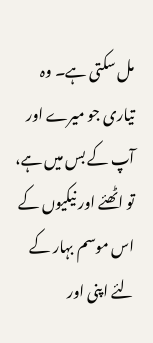مل سکتی ہے۔ وہ تیاری جو میرے اور آپ کے بس میں ہے، تو اٹھئے اور نیکیوں کے اس موسم بہار کے لئے اپنی اور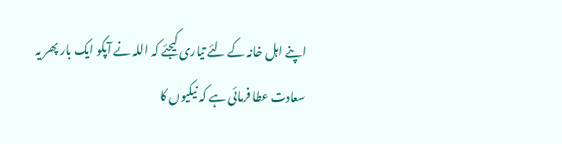اپنے اہل خانہ کے لئے تیاری کیجئے کہ اللہ نے آپکو ایک بار پھر یہ سعادت عطا فرمائی ہے کہ نیکیوں کا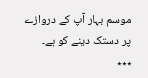موسم بہار آپ کے دروازے پر دستک دینے کو ہے۔
٭٭٭